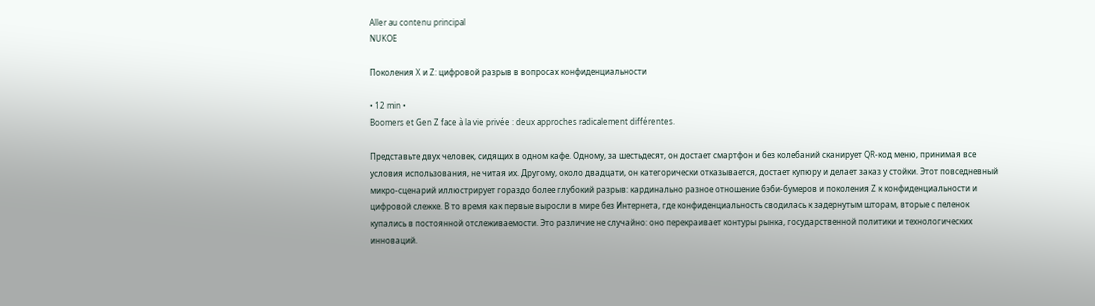Aller au contenu principal
NUKOE

Поколения X и Z: цифровой разрыв в вопросах конфиденциальности

• 12 min •
Boomers et Gen Z face à la vie privée : deux approches radicalement différentes.

Представьте двух человек, сидящих в одном кафе. Одному, за шестьдесят, он достает смартфон и без колебаний сканирует QR-код меню, принимая все условия использования, не читая их. Другому, около двадцати, он категорически отказывается, достает купюру и делает заказ у стойки. Этот повседневный микро-сценарий иллюстрирует гораздо более глубокий разрыв: кардинально разное отношение бэби-бумеров и поколения Z к конфиденциальности и цифровой слежке. В то время как первые выросли в мире без Интернета, где конфиденциальность сводилась к задернутым шторам, вторые с пеленок купались в постоянной отслеживаемости. Это различие не случайно: оно перекраивает контуры рынка, государственной политики и технологических инноваций.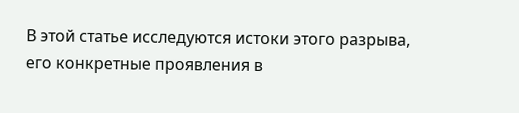В этой статье исследуются истоки этого разрыва, его конкретные проявления в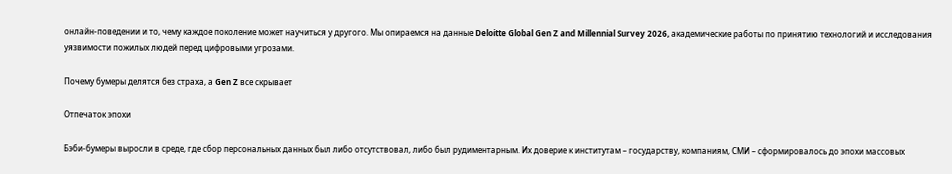онлайн-поведении и то, чему каждое поколение может научиться у другого. Мы опираемся на данные Deloitte Global Gen Z and Millennial Survey 2026, академические работы по принятию технологий и исследования уязвимости пожилых людей перед цифровыми угрозами.

Почему бумеры делятся без страха, а Gen Z все скрывает

Отпечаток эпохи

Бэби-бумеры выросли в среде, где сбор персональных данных был либо отсутствовал, либо был рудиментарным. Их доверие к институтам – государству, компаниям, СМИ – сформировалось до эпохи массовых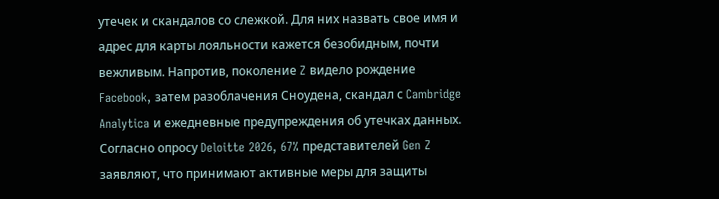утечек и скандалов со слежкой. Для них назвать свое имя и адрес для карты лояльности кажется безобидным, почти вежливым. Напротив, поколение Z видело рождение Facebook, затем разоблачения Сноудена, скандал с Cambridge Analytica и ежедневные предупреждения об утечках данных. Согласно опросу Deloitte 2026, 67% представителей Gen Z заявляют, что принимают активные меры для защиты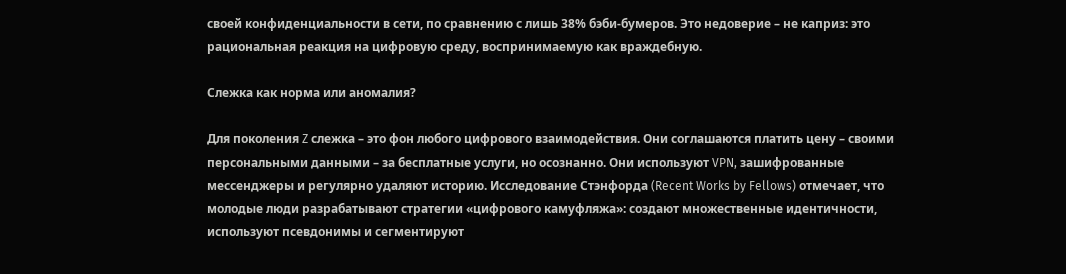своей конфиденциальности в сети, по сравнению с лишь 38% бэби-бумеров. Это недоверие – не каприз: это рациональная реакция на цифровую среду, воспринимаемую как враждебную.

Слежка как норма или аномалия?

Для поколения Z слежка – это фон любого цифрового взаимодействия. Они соглашаются платить цену – своими персональными данными – за бесплатные услуги, но осознанно. Они используют VPN, зашифрованные мессенджеры и регулярно удаляют историю. Исследование Стэнфорда (Recent Works by Fellows) отмечает, что молодые люди разрабатывают стратегии «цифрового камуфляжа»: создают множественные идентичности, используют псевдонимы и сегментируют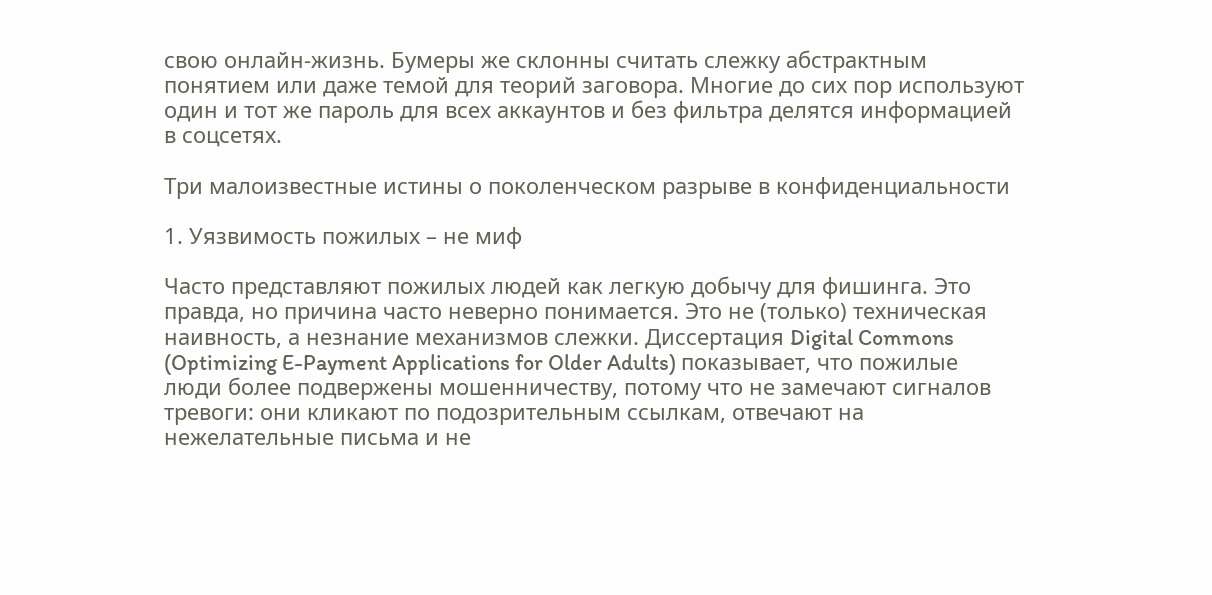свою онлайн-жизнь. Бумеры же склонны считать слежку абстрактным понятием или даже темой для теорий заговора. Многие до сих пор используют один и тот же пароль для всех аккаунтов и без фильтра делятся информацией в соцсетях.

Три малоизвестные истины о поколенческом разрыве в конфиденциальности

1. Уязвимость пожилых – не миф

Часто представляют пожилых людей как легкую добычу для фишинга. Это правда, но причина часто неверно понимается. Это не (только) техническая наивность, а незнание механизмов слежки. Диссертация Digital Commons (Optimizing E-Payment Applications for Older Adults) показывает, что пожилые люди более подвержены мошенничеству, потому что не замечают сигналов тревоги: они кликают по подозрительным ссылкам, отвечают на нежелательные письма и не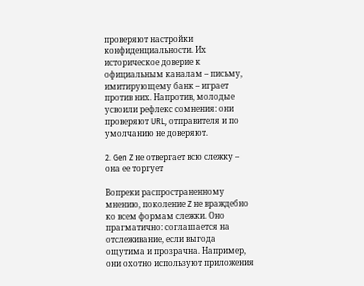проверяют настройки конфиденциальности. Их историческое доверие к официальным каналам – письму, имитирующему банк – играет против них. Напротив, молодые усвоили рефлекс сомнения: они проверяют URL, отправителя и по умолчанию не доверяют.

2. Gen Z не отвергает всю слежку – она ее торгует

Вопреки распространенному мнению, поколение Z не враждебно ко всем формам слежки. Оно прагматично: соглашается на отслеживание, если выгода ощутима и прозрачна. Например, они охотно используют приложения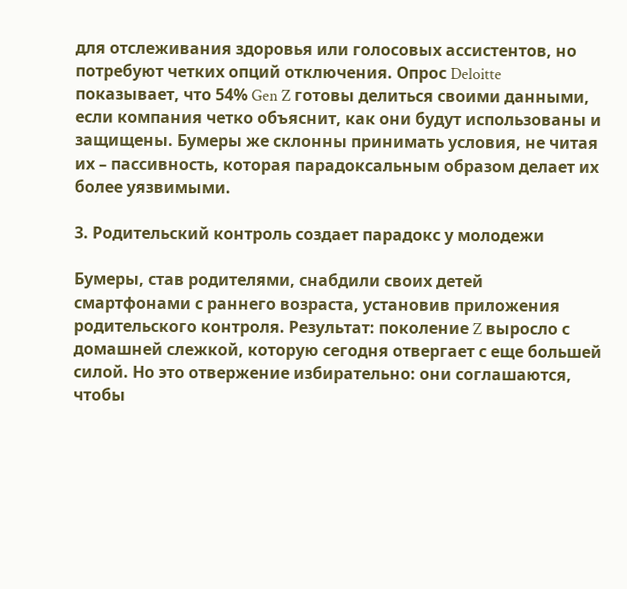для отслеживания здоровья или голосовых ассистентов, но потребуют четких опций отключения. Опрос Deloitte показывает, что 54% Gen Z готовы делиться своими данными, если компания четко объяснит, как они будут использованы и защищены. Бумеры же склонны принимать условия, не читая их – пассивность, которая парадоксальным образом делает их более уязвимыми.

3. Родительский контроль создает парадокс у молодежи

Бумеры, став родителями, снабдили своих детей смартфонами с раннего возраста, установив приложения родительского контроля. Результат: поколение Z выросло с домашней слежкой, которую сегодня отвергает с еще большей силой. Но это отвержение избирательно: они соглашаются, чтобы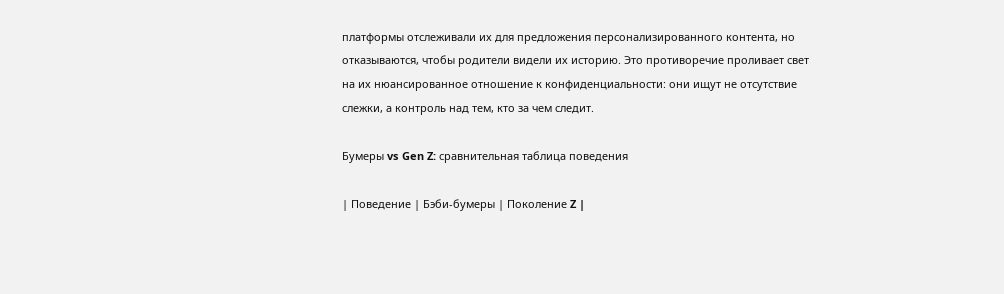платформы отслеживали их для предложения персонализированного контента, но отказываются, чтобы родители видели их историю. Это противоречие проливает свет на их нюансированное отношение к конфиденциальности: они ищут не отсутствие слежки, а контроль над тем, кто за чем следит.

Бумеры vs Gen Z: сравнительная таблица поведения

| Поведение | Бэби-бумеры | Поколение Z |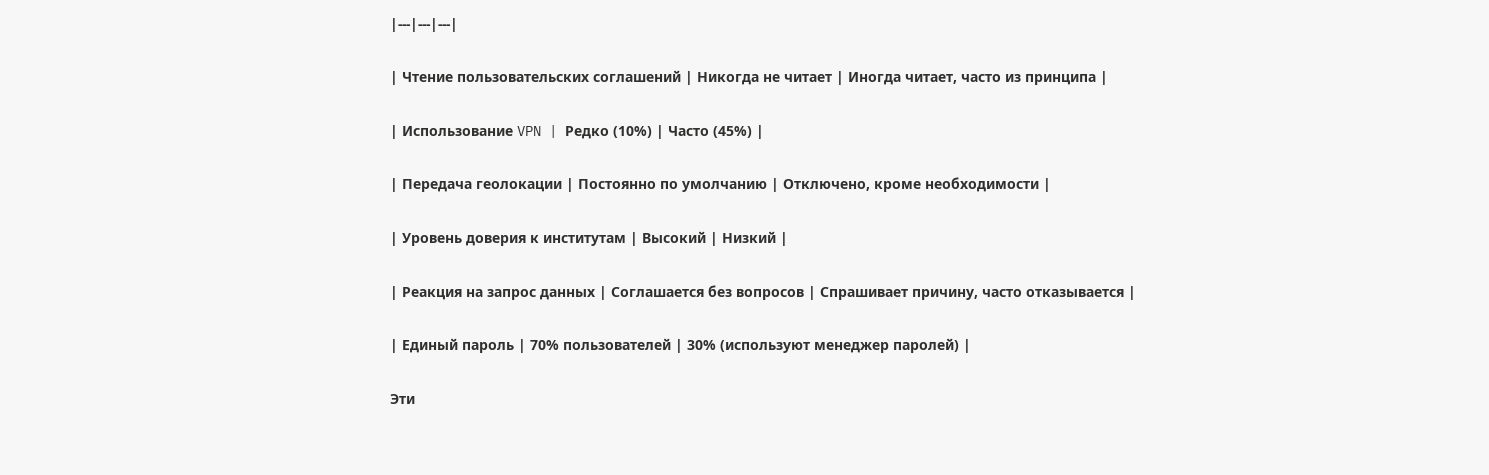|---|---|---|

| Чтение пользовательских соглашений | Никогда не читает | Иногда читает, часто из принципа |

| Использование VPN | Редко (10%) | Часто (45%) |

| Передача геолокации | Постоянно по умолчанию | Отключено, кроме необходимости |

| Уровень доверия к институтам | Высокий | Низкий |

| Реакция на запрос данных | Соглашается без вопросов | Спрашивает причину, часто отказывается |

| Единый пароль | 70% пользователей | 30% (используют менеджер паролей) |

Эти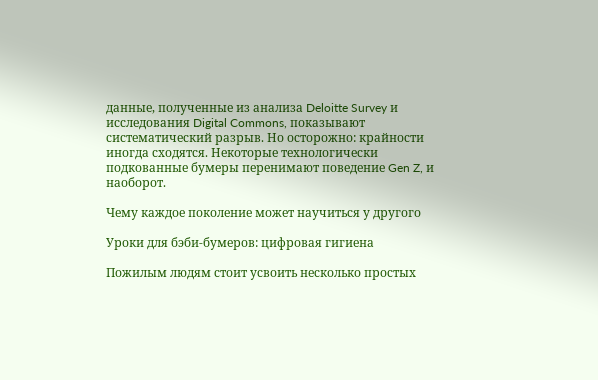данные, полученные из анализа Deloitte Survey и исследования Digital Commons, показывают систематический разрыв. Но осторожно: крайности иногда сходятся. Некоторые технологически подкованные бумеры перенимают поведение Gen Z, и наоборот.

Чему каждое поколение может научиться у другого

Уроки для бэби-бумеров: цифровая гигиена

Пожилым людям стоит усвоить несколько простых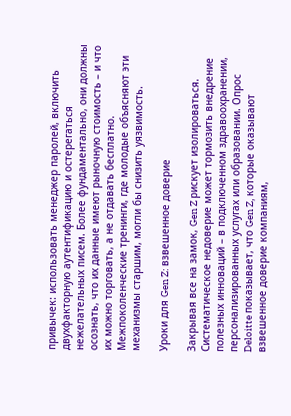привычек: использовать менеджер паролей, включить двухфакторную аутентификацию и остерегаться нежелательных писем. Более фундаментально, они должны осознать, что их данные имеют рыночную стоимость – и что их можно торговать, а не отдавать бесплатно. Межпоколенческие тренинги, где молодые объясняют эти механизмы старшим, могли бы снизить уязвимость.

Уроки для Gen Z: взвешенное доверие

Закрывая все на замок, Gen Z рискует изолироваться. Систематическое недоверие может тормозить внедрение полезных инноваций – в подключенном здравоохранении, персонализированных услугах или образовании. Опрос Deloitte показывает, что Gen Z, которые оказывают взвешенное доверие компаниям,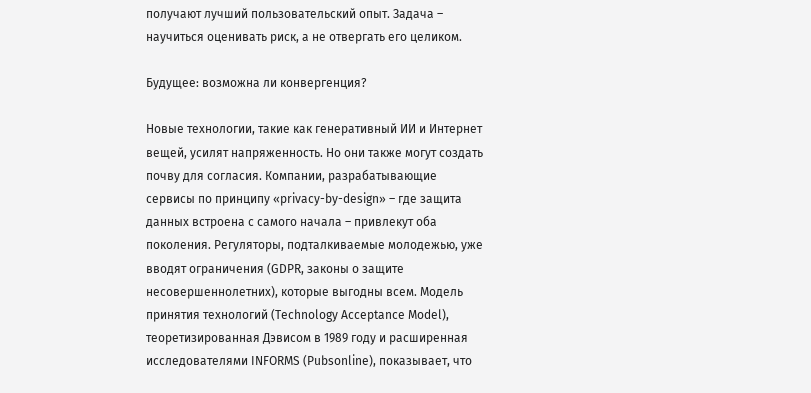получают лучший пользовательский опыт. Задача – научиться оценивать риск, а не отвергать его целиком.

Будущее: возможна ли конвергенция?

Новые технологии, такие как генеративный ИИ и Интернет вещей, усилят напряженность. Но они также могут создать почву для согласия. Компании, разрабатывающие сервисы по принципу «privacy-by-design» – где защита данных встроена с самого начала – привлекут оба поколения. Регуляторы, подталкиваемые молодежью, уже вводят ограничения (GDPR, законы о защите несовершеннолетних), которые выгодны всем. Модель принятия технологий (Technology Acceptance Model), теоретизированная Дэвисом в 1989 году и расширенная исследователями INFORMS (Pubsonline), показывает, что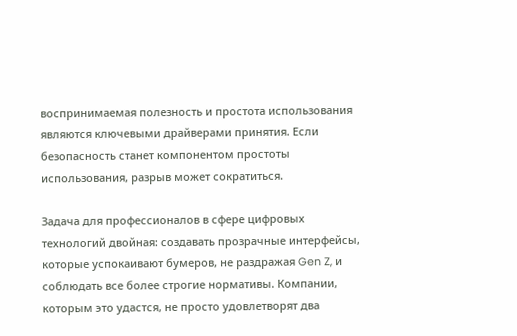воспринимаемая полезность и простота использования являются ключевыми драйверами принятия. Если безопасность станет компонентом простоты использования, разрыв может сократиться.

Задача для профессионалов в сфере цифровых технологий двойная: создавать прозрачные интерфейсы, которые успокаивают бумеров, не раздражая Gen Z, и соблюдать все более строгие нормативы. Компании, которым это удастся, не просто удовлетворят два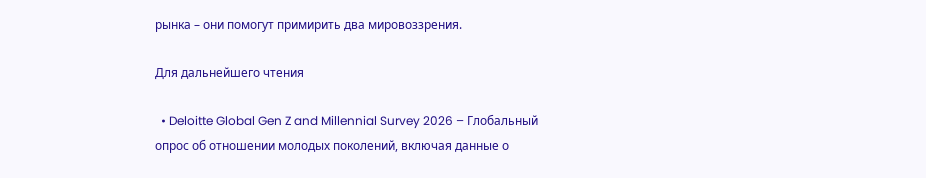рынка – они помогут примирить два мировоззрения.

Для дальнейшего чтения

  • Deloitte Global Gen Z and Millennial Survey 2026 – Глобальный опрос об отношении молодых поколений, включая данные о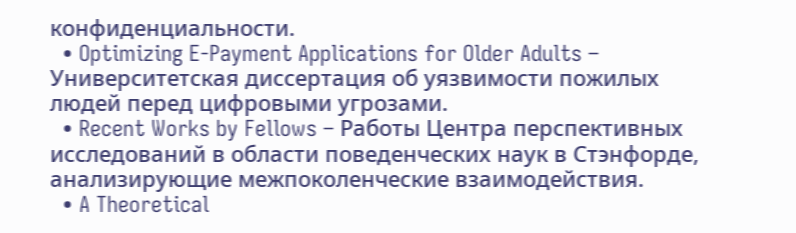конфиденциальности.
  • Optimizing E-Payment Applications for Older Adults – Университетская диссертация об уязвимости пожилых людей перед цифровыми угрозами.
  • Recent Works by Fellows – Работы Центра перспективных исследований в области поведенческих наук в Стэнфорде, анализирующие межпоколенческие взаимодействия.
  • A Theoretical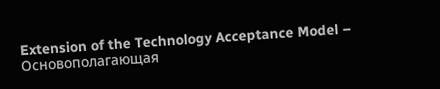Extension of the Technology Acceptance Model – Основополагающая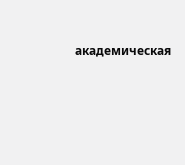академическая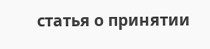статья о принятии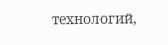технологий,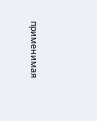применимая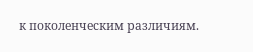к поколенческим различиям.